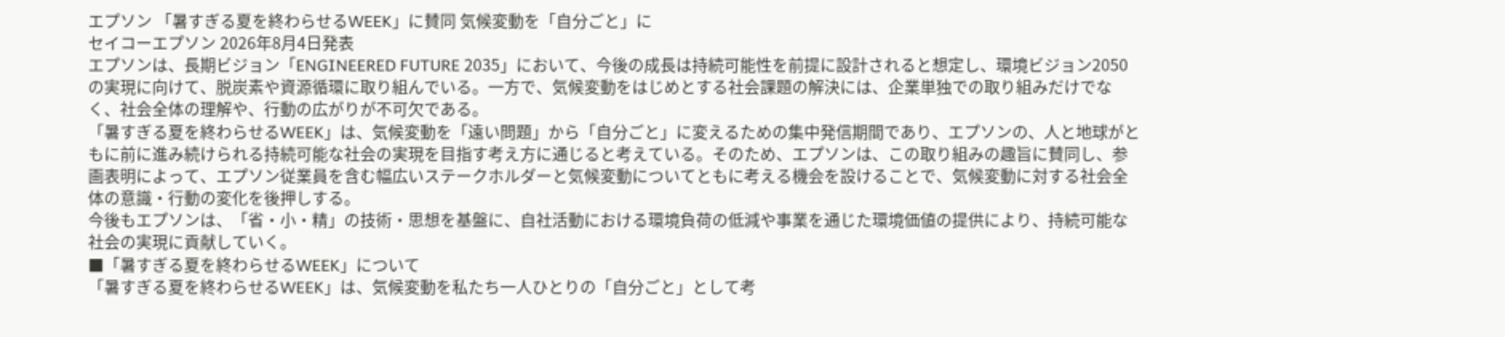エプソン 「暑すぎる夏を終わらせるWEEK」に賛同 気候変動を「自分ごと」に
セイコーエプソン 2026年8月4日発表
エプソンは、長期ビジョン「ENGINEERED FUTURE 2035」において、今後の成長は持続可能性を前提に設計されると想定し、環境ビジョン2050の実現に向けて、脱炭素や資源循環に取り組んでいる。一方で、気候変動をはじめとする社会課題の解決には、企業単独での取り組みだけでなく、社会全体の理解や、行動の広がりが不可欠である。
「暑すぎる夏を終わらせるWEEK」は、気候変動を「遠い問題」から「自分ごと」に変えるための集中発信期間であり、エプソンの、人と地球がともに前に進み続けられる持続可能な社会の実現を目指す考え方に通じると考えている。そのため、エプソンは、この取り組みの趣旨に賛同し、参画表明によって、エプソン従業員を含む幅広いステークホルダーと気候変動についてともに考える機会を設けることで、気候変動に対する社会全体の意識・行動の変化を後押しする。
今後もエプソンは、「省・小・精」の技術・思想を基盤に、自社活動における環境負荷の低減や事業を通じた環境価値の提供により、持続可能な社会の実現に貢献していく。
■「暑すぎる夏を終わらせるWEEK」について
「暑すぎる夏を終わらせるWEEK」は、気候変動を私たち一人ひとりの「自分ごと」として考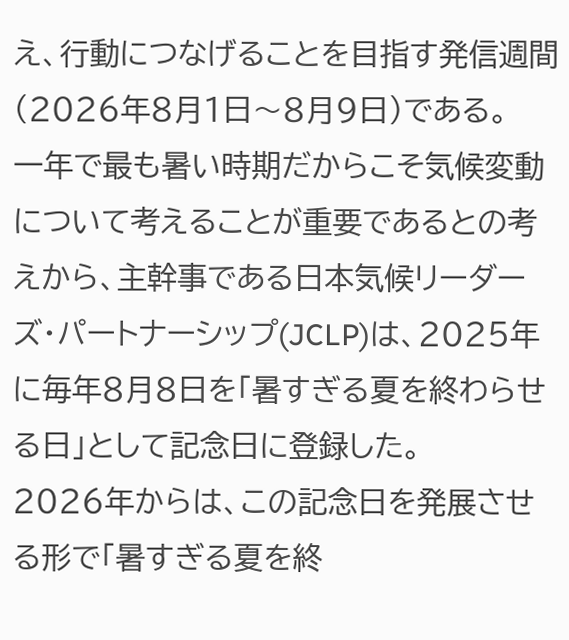え、行動につなげることを目指す発信週間(2026年8月1日〜8月9日)である。
一年で最も暑い時期だからこそ気候変動について考えることが重要であるとの考えから、主幹事である日本気候リーダーズ・パートナーシップ(JCLP)は、2025年に毎年8月8日を「暑すぎる夏を終わらせる日」として記念日に登録した。
2026年からは、この記念日を発展させる形で「暑すぎる夏を終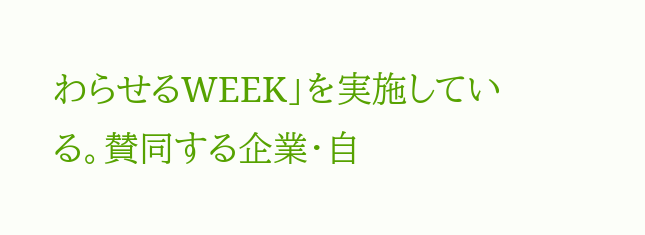わらせるWEEK」を実施している。賛同する企業・自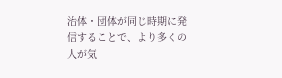治体・団体が同じ時期に発信することで、より多くの人が気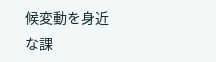候変動を身近な課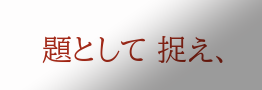題として 捉え、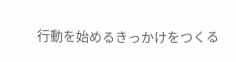行動を始めるきっかけをつくる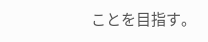ことを目指す。